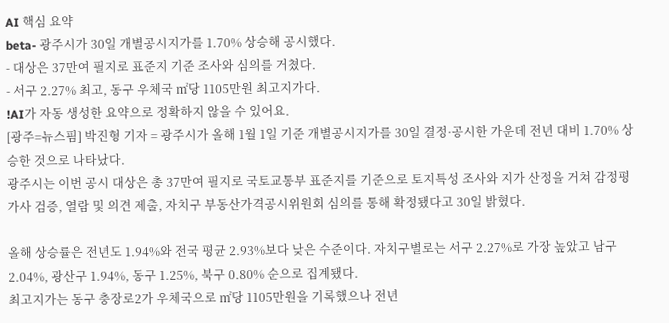AI 핵심 요약
beta- 광주시가 30일 개별공시지가를 1.70% 상승해 공시했다.
- 대상은 37만여 필지로 표준지 기준 조사와 심의를 거쳤다.
- 서구 2.27% 최고, 동구 우체국 ㎡당 1105만원 최고지가다.
!AI가 자동 생성한 요약으로 정확하지 않을 수 있어요.
[광주=뉴스핌] 박진형 기자 = 광주시가 올해 1월 1일 기준 개별공시지가를 30일 결정·공시한 가운데 전년 대비 1.70% 상승한 것으로 나타났다.
광주시는 이번 공시 대상은 총 37만여 필지로 국토교통부 표준지를 기준으로 토지특성 조사와 지가 산정을 거쳐 감정평가사 검증, 열람 및 의견 제출, 자치구 부동산가격공시위원회 심의를 통해 확정됐다고 30일 밝혔다.

올해 상승률은 전년도 1.94%와 전국 평균 2.93%보다 낮은 수준이다. 자치구별로는 서구 2.27%로 가장 높았고 남구 2.04%, 광산구 1.94%, 동구 1.25%, 북구 0.80% 순으로 집계됐다.
최고지가는 동구 충장로2가 우체국으로 ㎡당 1105만원을 기록했으나 전년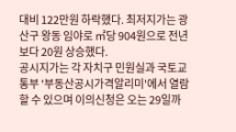대비 122만원 하락했다. 최저지가는 광산구 왕동 임야로 ㎡당 904원으로 전년보다 20원 상승했다.
공시지가는 각 자치구 민원실과 국토교통부 '부동산공시가격알리미'에서 열람할 수 있으며 이의신청은 오는 29일까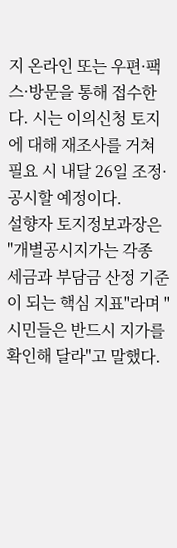지 온라인 또는 우편·팩스·방문을 통해 접수한다. 시는 이의신청 토지에 대해 재조사를 거쳐 필요 시 내달 26일 조정·공시할 예정이다.
설향자 토지정보과장은 "개별공시지가는 각종 세금과 부담금 산정 기준이 되는 핵심 지표"라며 "시민들은 반드시 지가를 확인해 달라"고 말했다.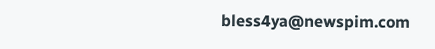bless4ya@newspim.com